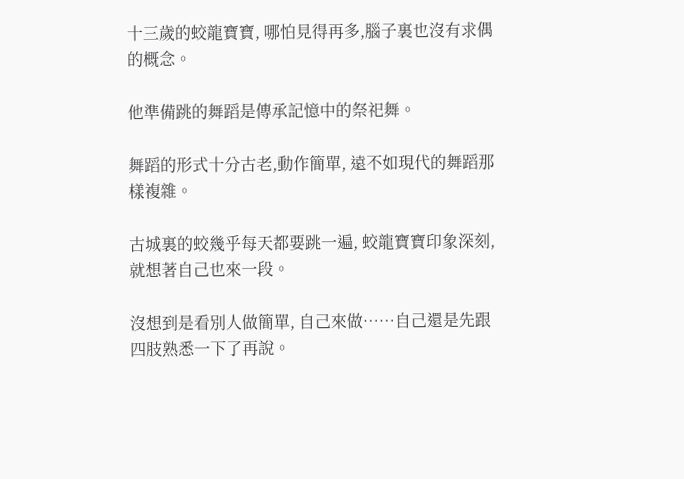十三歲的蛟龍寶寶, 哪怕見得再多,腦子裏也沒有求偶的概念。

他準備跳的舞蹈是傳承記憶中的祭祀舞。

舞蹈的形式十分古老,動作簡單, 遠不如現代的舞蹈那樣複雜。

古城裏的蛟幾乎每天都要跳一遍, 蛟龍寶寶印象深刻,就想著自己也來一段。

沒想到是看別人做簡單, 自己來做……自己還是先跟四肢熟悉一下了再說。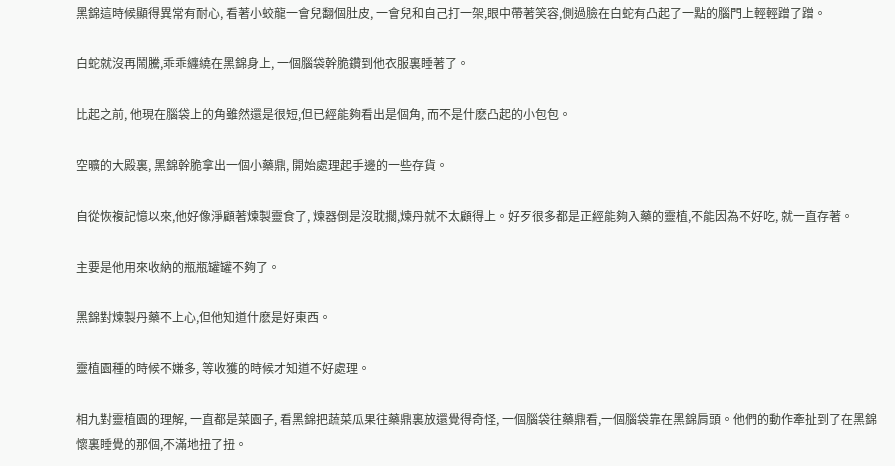黑錦這時候顯得異常有耐心, 看著小蛟龍一會兒翻個肚皮, 一會兒和自己打一架,眼中帶著笑容,側過臉在白蛇有凸起了一點的腦門上輕輕蹭了蹭。

白蛇就沒再鬧騰,乖乖纏繞在黑錦身上, 一個腦袋幹脆鑽到他衣服裏睡著了。

比起之前, 他現在腦袋上的角雖然還是很短,但已經能夠看出是個角, 而不是什麽凸起的小包包。

空曠的大殿裏, 黑錦幹脆拿出一個小藥鼎, 開始處理起手邊的一些存貨。

自從恢複記憶以來,他好像淨顧著煉製靈食了, 煉器倒是沒耽擱,煉丹就不太顧得上。好歹很多都是正經能夠入藥的靈植,不能因為不好吃, 就一直存著。

主要是他用來收納的瓶瓶罐罐不夠了。

黑錦對煉製丹藥不上心,但他知道什麽是好東西。

靈植園種的時候不嫌多, 等收獲的時候才知道不好處理。

相九對靈植園的理解, 一直都是菜園子, 看黑錦把蔬菜瓜果往藥鼎裏放還覺得奇怪, 一個腦袋往藥鼎看,一個腦袋靠在黑錦肩頭。他們的動作牽扯到了在黑錦懷裏睡覺的那個,不滿地扭了扭。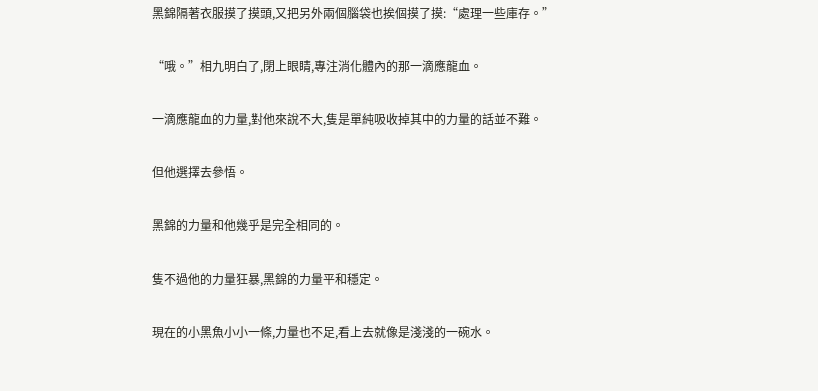黑錦隔著衣服摸了摸頭,又把另外兩個腦袋也挨個摸了摸:“處理一些庫存。”

“哦。”相九明白了,閉上眼睛,專注消化體內的那一滴應龍血。

一滴應龍血的力量,對他來說不大,隻是單純吸收掉其中的力量的話並不難。

但他選擇去參悟。

黑錦的力量和他幾乎是完全相同的。

隻不過他的力量狂暴,黑錦的力量平和穩定。

現在的小黑魚小小一條,力量也不足,看上去就像是淺淺的一碗水。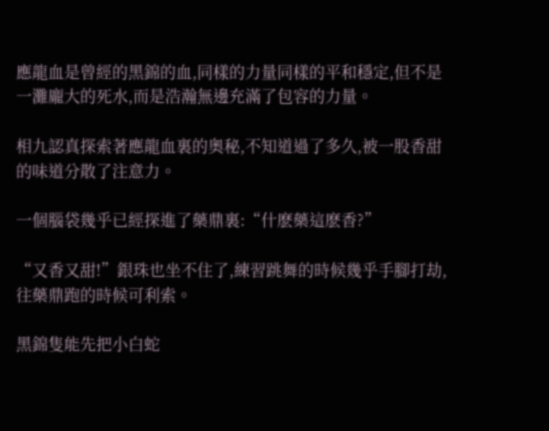應龍血是曾經的黑錦的血,同樣的力量同樣的平和穩定,但不是一灘龐大的死水,而是浩瀚無邊充滿了包容的力量。

相九認真探索著應龍血裏的奧秘,不知道過了多久,被一股香甜的味道分散了注意力。

一個腦袋幾乎已經探進了藥鼎裏:“什麽藥這麽香?”

“又香又甜!”銀珠也坐不住了,練習跳舞的時候幾乎手腳打劫,往藥鼎跑的時候可利索。

黑錦隻能先把小白蛇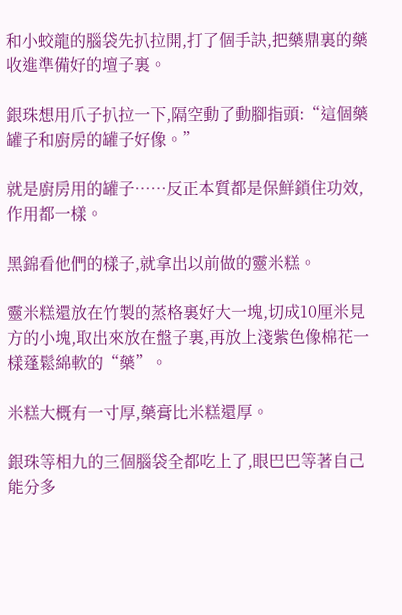和小蛟龍的腦袋先扒拉開,打了個手訣,把藥鼎裏的藥收進準備好的壇子裏。

銀珠想用爪子扒拉一下,隔空動了動腳指頭:“這個藥罐子和廚房的罐子好像。”

就是廚房用的罐子……反正本質都是保鮮鎖住功效,作用都一樣。

黑錦看他們的樣子,就拿出以前做的靈米糕。

靈米糕還放在竹製的蒸格裏好大一塊,切成10厘米見方的小塊,取出來放在盤子裏,再放上淺紫色像棉花一樣蓬鬆綿軟的“藥”。

米糕大概有一寸厚,藥膏比米糕還厚。

銀珠等相九的三個腦袋全都吃上了,眼巴巴等著自己能分多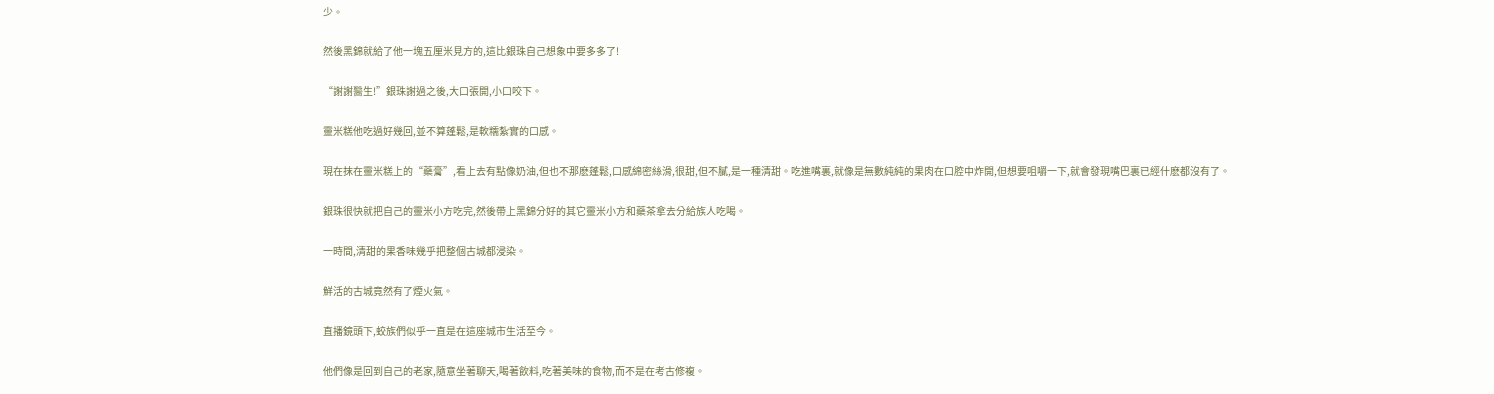少。

然後黑錦就給了他一塊五厘米見方的,這比銀珠自己想象中要多多了!

“謝謝醫生!”銀珠謝過之後,大口張開,小口咬下。

靈米糕他吃過好幾回,並不算蓬鬆,是軟糯紮實的口感。

現在抹在靈米糕上的“藥膏”,看上去有點像奶油,但也不那麽蓬鬆,口感綿密絲滑,很甜,但不膩,是一種清甜。吃進嘴裏,就像是無數純純的果肉在口腔中炸開,但想要咀嚼一下,就會發現嘴巴裏已經什麽都沒有了。

銀珠很快就把自己的靈米小方吃完,然後帶上黑錦分好的其它靈米小方和藥茶拿去分給族人吃喝。

一時間,清甜的果香味幾乎把整個古城都浸染。

鮮活的古城竟然有了煙火氣。

直播鏡頭下,蛟族們似乎一直是在這座城市生活至今。

他們像是回到自己的老家,隨意坐著聊天,喝著飲料,吃著美味的食物,而不是在考古修複。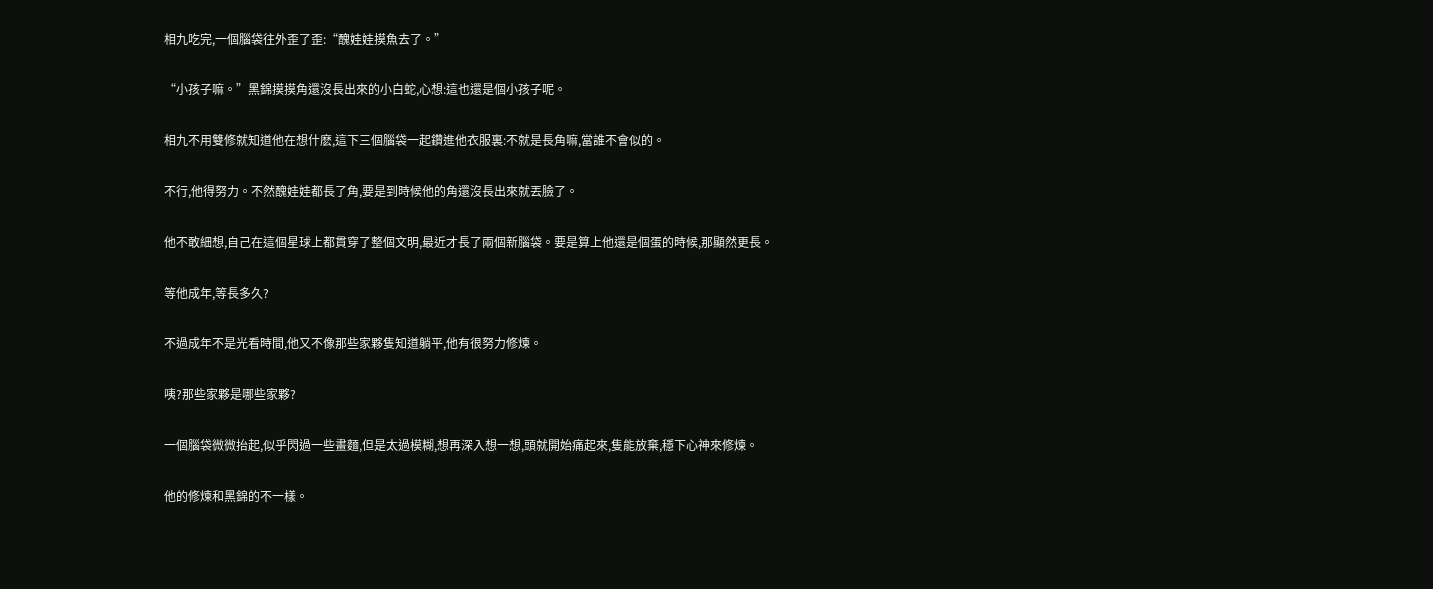相九吃完,一個腦袋往外歪了歪:“醜娃娃摸魚去了。”

“小孩子嘛。”黑錦摸摸角還沒長出來的小白蛇,心想:這也還是個小孩子呢。

相九不用雙修就知道他在想什麽,這下三個腦袋一起鑽進他衣服裏:不就是長角嘛,當誰不會似的。

不行,他得努力。不然醜娃娃都長了角,要是到時候他的角還沒長出來就丟臉了。

他不敢細想,自己在這個星球上都貫穿了整個文明,最近才長了兩個新腦袋。要是算上他還是個蛋的時候,那顯然更長。

等他成年,等長多久?

不過成年不是光看時間,他又不像那些家夥隻知道躺平,他有很努力修煉。

咦?那些家夥是哪些家夥?

一個腦袋微微抬起,似乎閃過一些畫麵,但是太過模糊,想再深入想一想,頭就開始痛起來,隻能放棄,穩下心神來修煉。

他的修煉和黑錦的不一樣。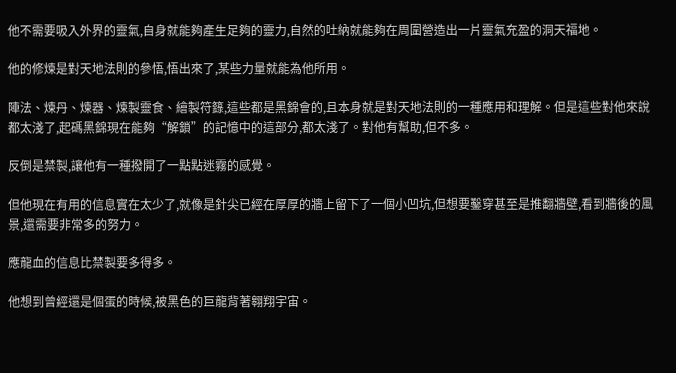他不需要吸入外界的靈氣,自身就能夠產生足夠的靈力,自然的吐納就能夠在周圍營造出一片靈氣充盈的洞天福地。

他的修煉是對天地法則的參悟,悟出來了,某些力量就能為他所用。

陣法、煉丹、煉器、煉製靈食、繪製符籙,這些都是黑錦會的,且本身就是對天地法則的一種應用和理解。但是這些對他來說都太淺了,起碼黑錦現在能夠“解鎖”的記憶中的這部分,都太淺了。對他有幫助,但不多。

反倒是禁製,讓他有一種撥開了一點點迷霧的感覺。

但他現在有用的信息實在太少了,就像是針尖已經在厚厚的牆上留下了一個小凹坑,但想要鑿穿甚至是推翻牆壁,看到牆後的風景,還需要非常多的努力。

應龍血的信息比禁製要多得多。

他想到曾經還是個蛋的時候,被黑色的巨龍背著翱翔宇宙。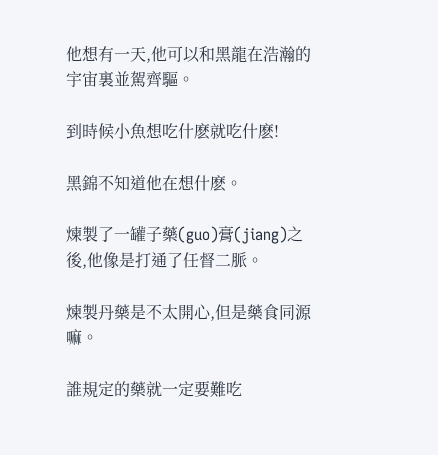他想有一天,他可以和黑龍在浩瀚的宇宙裏並駕齊驅。

到時候小魚想吃什麽就吃什麽!

黑錦不知道他在想什麽。

煉製了一罐子藥(guo)膏(jiang)之後,他像是打通了任督二脈。

煉製丹藥是不太開心,但是藥食同源嘛。

誰規定的藥就一定要難吃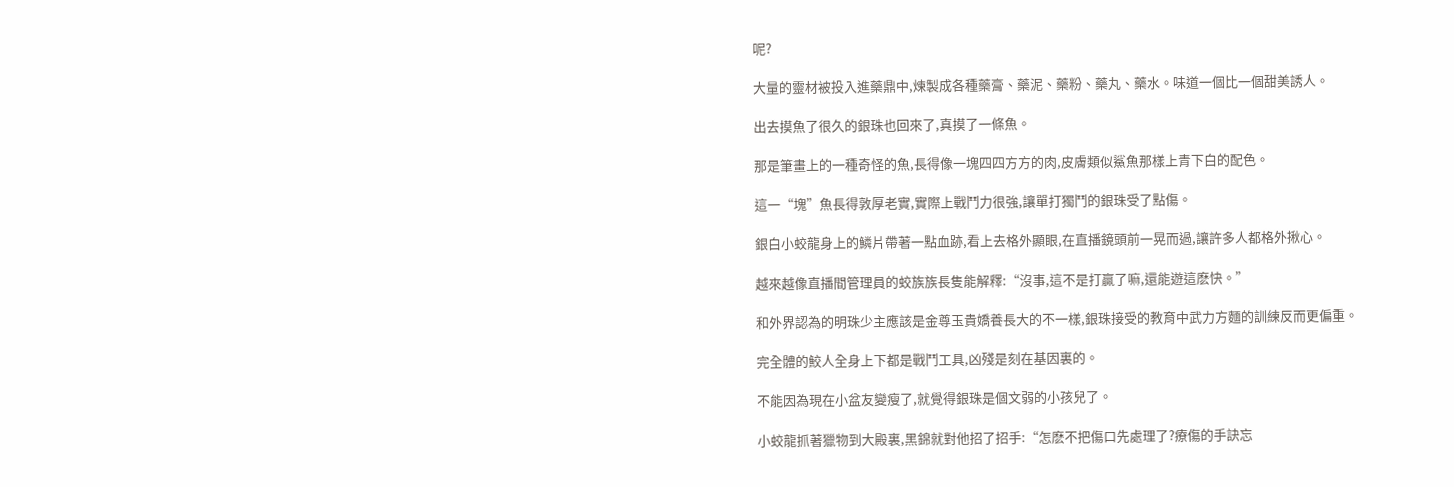呢?

大量的靈材被投入進藥鼎中,煉製成各種藥膏、藥泥、藥粉、藥丸、藥水。味道一個比一個甜美誘人。

出去摸魚了很久的銀珠也回來了,真摸了一條魚。

那是筆畫上的一種奇怪的魚,長得像一塊四四方方的肉,皮膚類似鯊魚那樣上青下白的配色。

這一“塊”魚長得敦厚老實,實際上戰鬥力很強,讓單打獨鬥的銀珠受了點傷。

銀白小蛟龍身上的鱗片帶著一點血跡,看上去格外顯眼,在直播鏡頭前一晃而過,讓許多人都格外揪心。

越來越像直播間管理員的蛟族族長隻能解釋:“沒事,這不是打贏了嘛,還能遊這麽快。”

和外界認為的明珠少主應該是金尊玉貴嬌養長大的不一樣,銀珠接受的教育中武力方麵的訓練反而更偏重。

完全體的鮫人全身上下都是戰鬥工具,凶殘是刻在基因裏的。

不能因為現在小盆友變瘦了,就覺得銀珠是個文弱的小孩兒了。

小蛟龍抓著獵物到大殿裏,黑錦就對他招了招手:“怎麽不把傷口先處理了?療傷的手訣忘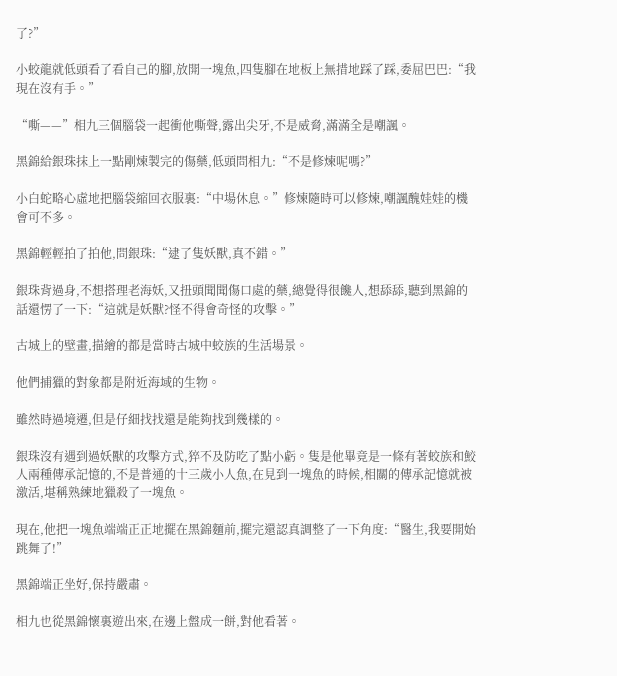了?”

小蛟龍就低頭看了看自己的腳,放開一塊魚,四隻腳在地板上無措地踩了踩,委屈巴巴:“我現在沒有手。”

“嘶——”相九三個腦袋一起衝他嘶聲,露出尖牙,不是威脅,滿滿全是嘲諷。

黑錦給銀珠抹上一點剛煉製完的傷藥,低頭問相九:“不是修煉呢嗎?”

小白蛇略心虛地把腦袋縮回衣服裏:“中場休息。”修煉隨時可以修煉,嘲諷醜娃娃的機會可不多。

黑錦輕輕拍了拍他,問銀珠:“逮了隻妖獸,真不錯。”

銀珠背過身,不想搭理老海妖,又扭頭聞聞傷口處的藥,總覺得很饞人,想舔舔,聽到黑錦的話還愣了一下:“這就是妖獸?怪不得會奇怪的攻擊。”

古城上的壁畫,描繪的都是當時古城中蛟族的生活場景。

他們捕獵的對象都是附近海域的生物。

雖然時過境遷,但是仔細找找還是能夠找到幾樣的。

銀珠沒有遇到過妖獸的攻擊方式,猝不及防吃了點小虧。隻是他畢竟是一條有著蛟族和鮫人兩種傳承記憶的,不是普通的十三歲小人魚,在見到一塊魚的時候,相關的傳承記憶就被激活,堪稱熟練地獵殺了一塊魚。

現在,他把一塊魚端端正正地擺在黑錦麵前,擺完還認真調整了一下角度:“醫生,我要開始跳舞了!”

黑錦端正坐好,保持嚴肅。

相九也從黑錦懷裏遊出來,在邊上盤成一餅,對他看著。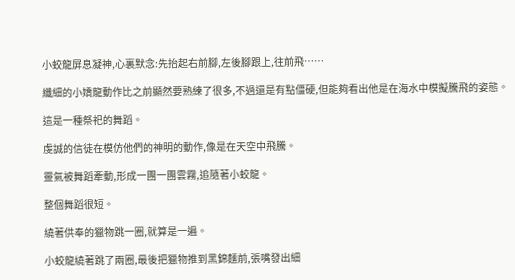小蛟龍屏息凝神,心裏默念:先抬起右前腳,左後腳跟上,往前飛……

纖細的小嬌龍動作比之前顯然要熟練了很多,不過還是有點僵硬,但能夠看出他是在海水中模擬騰飛的姿態。

這是一種祭祀的舞蹈。

虔誠的信徒在模仿他們的神明的動作,像是在天空中飛騰。

靈氣被舞蹈牽動,形成一團一團雲霧,追隨著小蛟龍。

整個舞蹈很短。

繞著供奉的獵物跳一圈,就算是一遍。

小蛟龍繞著跳了兩圈,最後把獵物推到黑錦麵前,張嘴發出細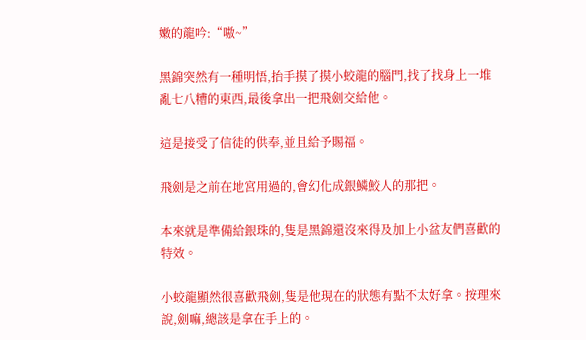嫩的龍吟:“嗷~”

黑錦突然有一種明悟,抬手摸了摸小蛟龍的腦門,找了找身上一堆亂七八糟的東西,最後拿出一把飛劍交給他。

這是接受了信徒的供奉,並且給予賜福。

飛劍是之前在地宮用過的,會幻化成銀鱗鮫人的那把。

本來就是準備給銀珠的,隻是黑錦還沒來得及加上小盆友們喜歡的特效。

小蛟龍顯然很喜歡飛劍,隻是他現在的狀態有點不太好拿。按理來說,劍嘛,總該是拿在手上的。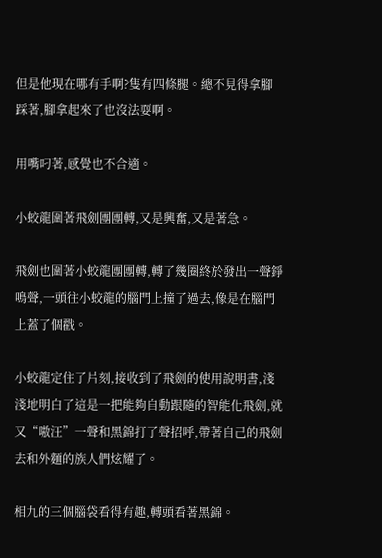但是他現在哪有手啊?隻有四條腿。總不見得拿腳踩著,腳拿起來了也沒法耍啊。

用嘴叼著,感覺也不合適。

小蛟龍圍著飛劍團團轉,又是興奮,又是著急。

飛劍也圍著小蛟龍團團轉,轉了幾圈終於發出一聲錚鳴聲,一頭往小蛟龍的腦門上撞了過去,像是在腦門上蓋了個戳。

小蛟龍定住了片刻,接收到了飛劍的使用說明書,淺淺地明白了這是一把能夠自動跟隨的智能化飛劍,就又“嗷汪”一聲和黑錦打了聲招呼,帶著自己的飛劍去和外麵的族人們炫耀了。

相九的三個腦袋看得有趣,轉頭看著黑錦。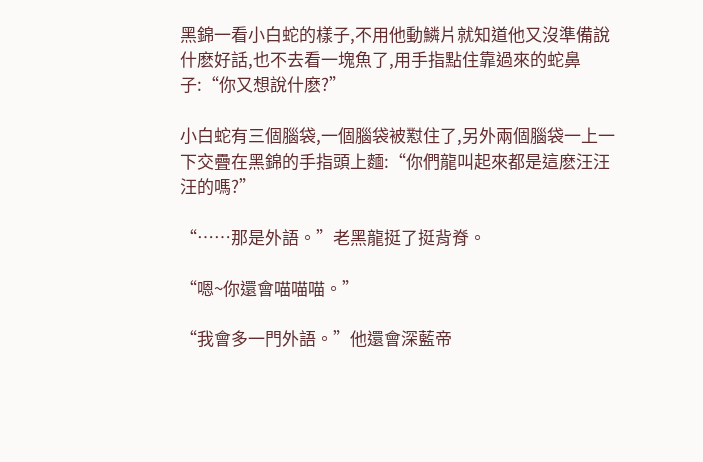黑錦一看小白蛇的樣子,不用他動鱗片就知道他又沒準備說什麽好話,也不去看一塊魚了,用手指點住靠過來的蛇鼻子:“你又想說什麽?”

小白蛇有三個腦袋,一個腦袋被懟住了,另外兩個腦袋一上一下交疊在黑錦的手指頭上麵:“你們龍叫起來都是這麽汪汪汪的嗎?”

“……那是外語。”老黑龍挺了挺背脊。

“嗯~你還會喵喵喵。”

“我會多一門外語。”他還會深藍帝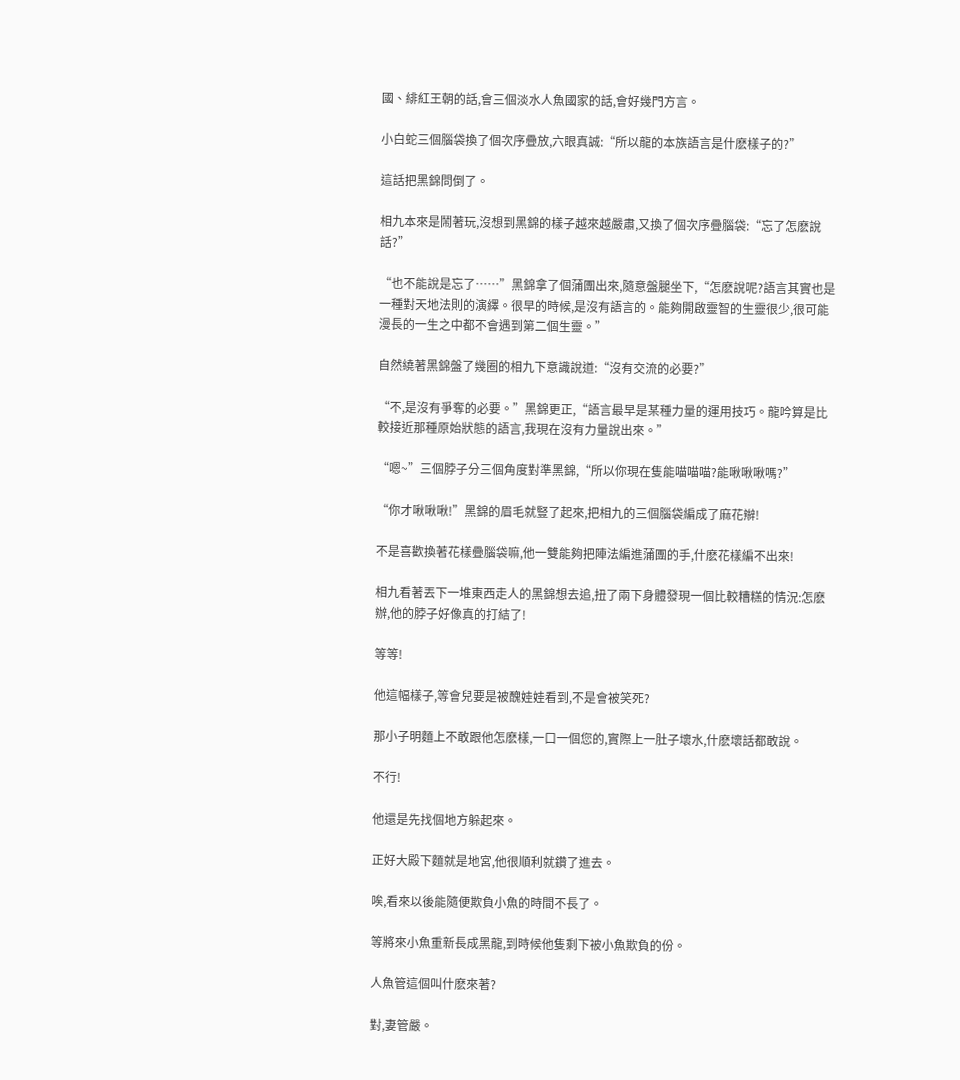國、緋紅王朝的話,會三個淡水人魚國家的話,會好幾門方言。

小白蛇三個腦袋換了個次序疊放,六眼真誠:“所以龍的本族語言是什麽樣子的?”

這話把黑錦問倒了。

相九本來是鬧著玩,沒想到黑錦的樣子越來越嚴肅,又換了個次序疊腦袋:“忘了怎麽說話?”

“也不能說是忘了……”黑錦拿了個蒲團出來,隨意盤腿坐下,“怎麽說呢?語言其實也是一種對天地法則的演繹。很早的時候,是沒有語言的。能夠開啟靈智的生靈很少,很可能漫長的一生之中都不會遇到第二個生靈。”

自然繞著黑錦盤了幾圈的相九下意識說道:“沒有交流的必要?”

“不,是沒有爭奪的必要。”黑錦更正,“語言最早是某種力量的運用技巧。龍吟算是比較接近那種原始狀態的語言,我現在沒有力量說出來。”

“嗯~”三個脖子分三個角度對準黑錦,“所以你現在隻能喵喵喵?能啾啾啾嗎?”

“你才啾啾啾!”黑錦的眉毛就豎了起來,把相九的三個腦袋編成了麻花辮!

不是喜歡換著花樣疊腦袋嘛,他一雙能夠把陣法編進蒲團的手,什麽花樣編不出來!

相九看著丟下一堆東西走人的黑錦想去追,扭了兩下身體發現一個比較糟糕的情況:怎麽辦,他的脖子好像真的打結了!

等等!

他這幅樣子,等會兒要是被醜娃娃看到,不是會被笑死?

那小子明麵上不敢跟他怎麽樣,一口一個您的,實際上一肚子壞水,什麽壞話都敢說。

不行!

他還是先找個地方躲起來。

正好大殿下麵就是地宮,他很順利就鑽了進去。

唉,看來以後能隨便欺負小魚的時間不長了。

等將來小魚重新長成黑龍,到時候他隻剩下被小魚欺負的份。

人魚管這個叫什麽來著?

對,妻管嚴。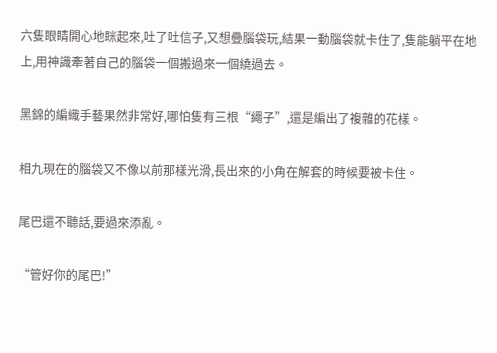六隻眼睛開心地眯起來,吐了吐信子,又想疊腦袋玩,結果一動腦袋就卡住了,隻能躺平在地上,用神識牽著自己的腦袋一個搬過來一個繞過去。

黑錦的編織手藝果然非常好,哪怕隻有三根“繩子”,還是編出了複雜的花樣。

相九現在的腦袋又不像以前那樣光滑,長出來的小角在解套的時候要被卡住。

尾巴還不聽話,要過來添亂。

“管好你的尾巴!”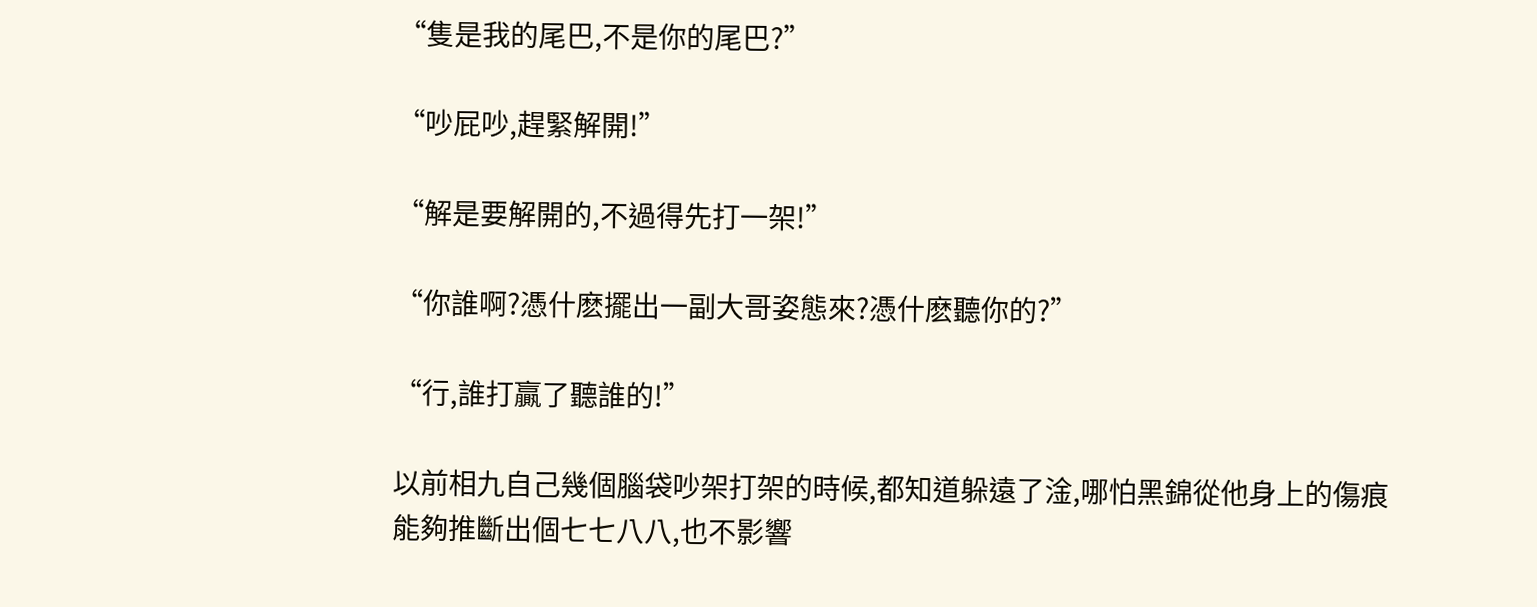“隻是我的尾巴,不是你的尾巴?”

“吵屁吵,趕緊解開!”

“解是要解開的,不過得先打一架!”

“你誰啊?憑什麽擺出一副大哥姿態來?憑什麽聽你的?”

“行,誰打贏了聽誰的!”

以前相九自己幾個腦袋吵架打架的時候,都知道躲遠了淦,哪怕黑錦從他身上的傷痕能夠推斷出個七七八八,也不影響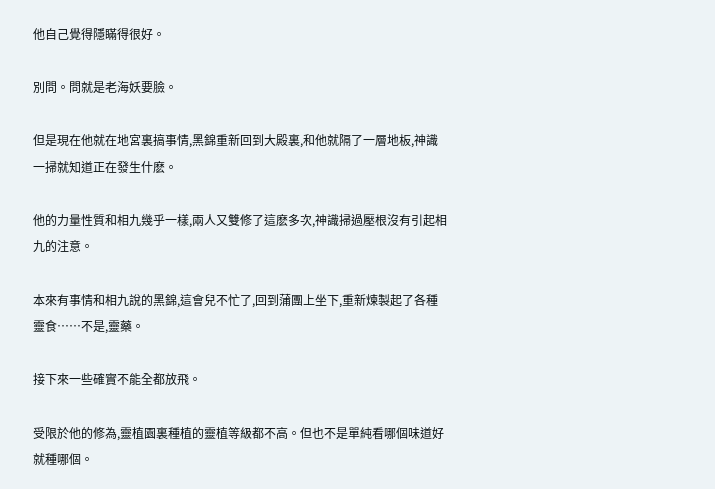他自己覺得隱瞞得很好。

別問。問就是老海妖要臉。

但是現在他就在地宮裏搞事情,黑錦重新回到大殿裏,和他就隔了一層地板,神識一掃就知道正在發生什麽。

他的力量性質和相九幾乎一樣,兩人又雙修了這麽多次,神識掃過壓根沒有引起相九的注意。

本來有事情和相九說的黑錦,這會兒不忙了,回到蒲團上坐下,重新煉製起了各種靈食……不是,靈藥。

接下來一些確實不能全都放飛。

受限於他的修為,靈植園裏種植的靈植等級都不高。但也不是單純看哪個味道好就種哪個。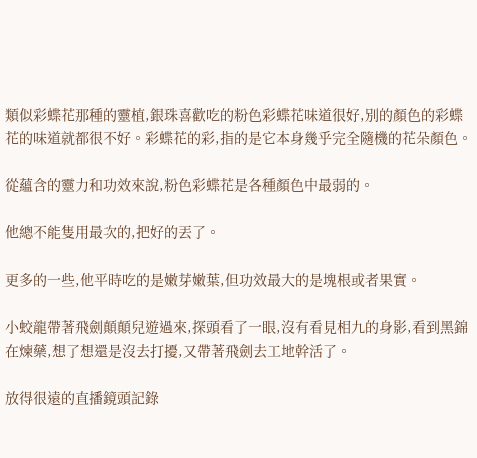類似彩蝶花那種的靈植,銀珠喜歡吃的粉色彩蝶花味道很好,別的顏色的彩蝶花的味道就都很不好。彩蝶花的彩,指的是它本身幾乎完全隨機的花朵顏色。

從蘊含的靈力和功效來說,粉色彩蝶花是各種顏色中最弱的。

他總不能隻用最次的,把好的丟了。

更多的一些,他平時吃的是嫩芽嫩葉,但功效最大的是塊根或者果實。

小蛟龍帶著飛劍顛顛兒遊過來,探頭看了一眼,沒有看見相九的身影,看到黑錦在煉藥,想了想還是沒去打擾,又帶著飛劍去工地幹活了。

放得很遠的直播鏡頭記錄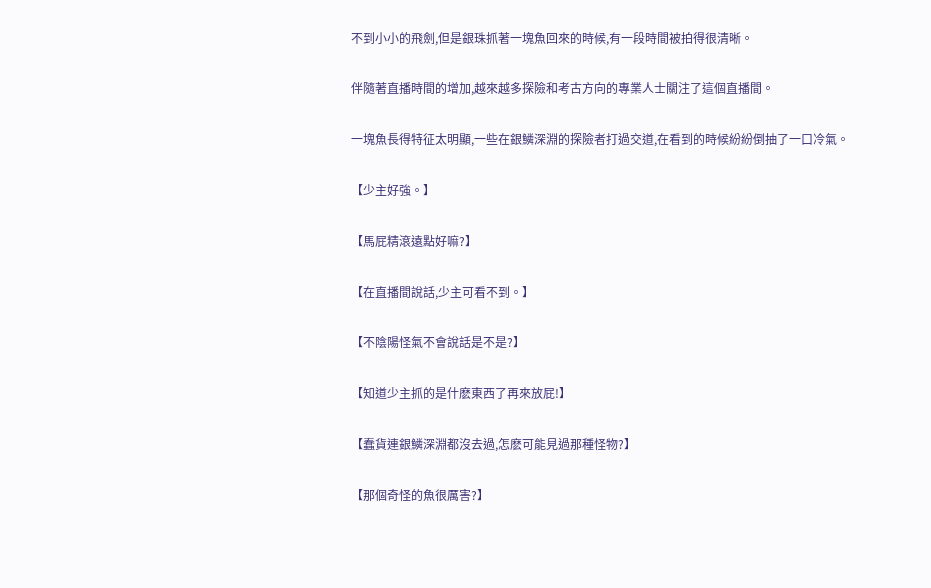不到小小的飛劍,但是銀珠抓著一塊魚回來的時候,有一段時間被拍得很清晰。

伴隨著直播時間的增加,越來越多探險和考古方向的專業人士關注了這個直播間。

一塊魚長得特征太明顯,一些在銀鱗深淵的探險者打過交道,在看到的時候紛紛倒抽了一口冷氣。

【少主好強。】

【馬屁精滾遠點好嘛?】

【在直播間說話,少主可看不到。】

【不陰陽怪氣不會說話是不是?】

【知道少主抓的是什麽東西了再來放屁!】

【蠢貨連銀鱗深淵都沒去過,怎麽可能見過那種怪物?】

【那個奇怪的魚很厲害?】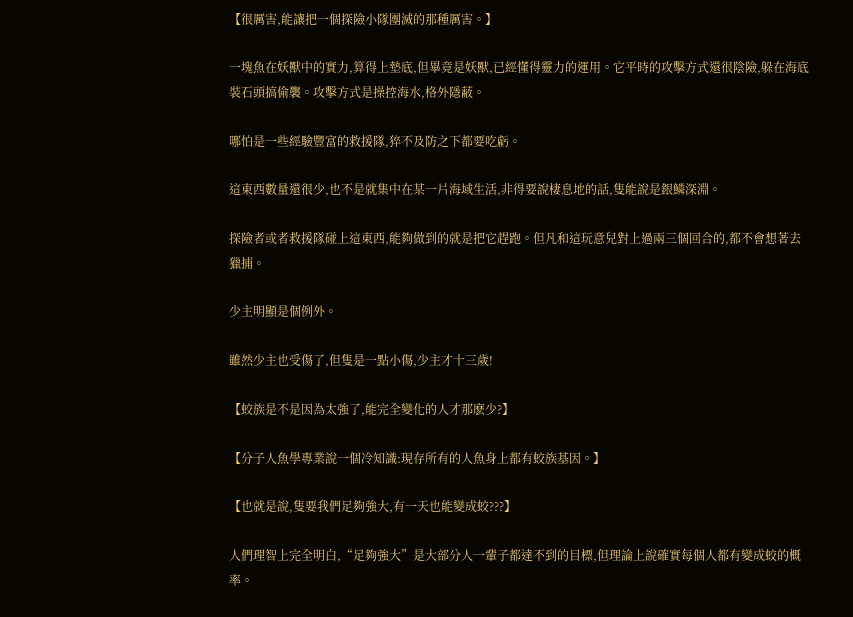【很厲害,能讓把一個探險小隊團滅的那種厲害。】

一塊魚在妖獸中的實力,算得上墊底,但畢竟是妖獸,已經懂得靈力的運用。它平時的攻擊方式還很陰險,躲在海底裝石頭搞偷襲。攻擊方式是操控海水,格外隱蔽。

哪怕是一些經驗豐富的救援隊,猝不及防之下都要吃虧。

這東西數量還很少,也不是就集中在某一片海域生活,非得要說棲息地的話,隻能說是銀鱗深淵。

探險者或者救援隊碰上這東西,能夠做到的就是把它趕跑。但凡和這玩意兒對上過兩三個回合的,都不會想著去獵捕。

少主明顯是個例外。

雖然少主也受傷了,但隻是一點小傷,少主才十三歲!

【蛟族是不是因為太強了,能完全變化的人才那麽少?】

【分子人魚學專業說一個冷知識:現存所有的人魚身上都有蛟族基因。】

【也就是說,隻要我們足夠強大,有一天也能變成蛟???】

人們理智上完全明白,“足夠強大”是大部分人一輩子都達不到的目標,但理論上說確實每個人都有變成蛟的概率。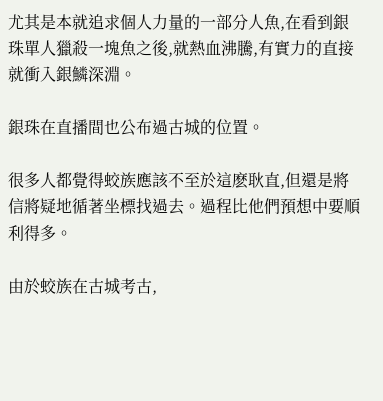尤其是本就追求個人力量的一部分人魚,在看到銀珠單人獵殺一塊魚之後,就熱血沸騰,有實力的直接就衝入銀鱗深淵。

銀珠在直播間也公布過古城的位置。

很多人都覺得蛟族應該不至於這麽耿直,但還是將信將疑地循著坐標找過去。過程比他們預想中要順利得多。

由於蛟族在古城考古,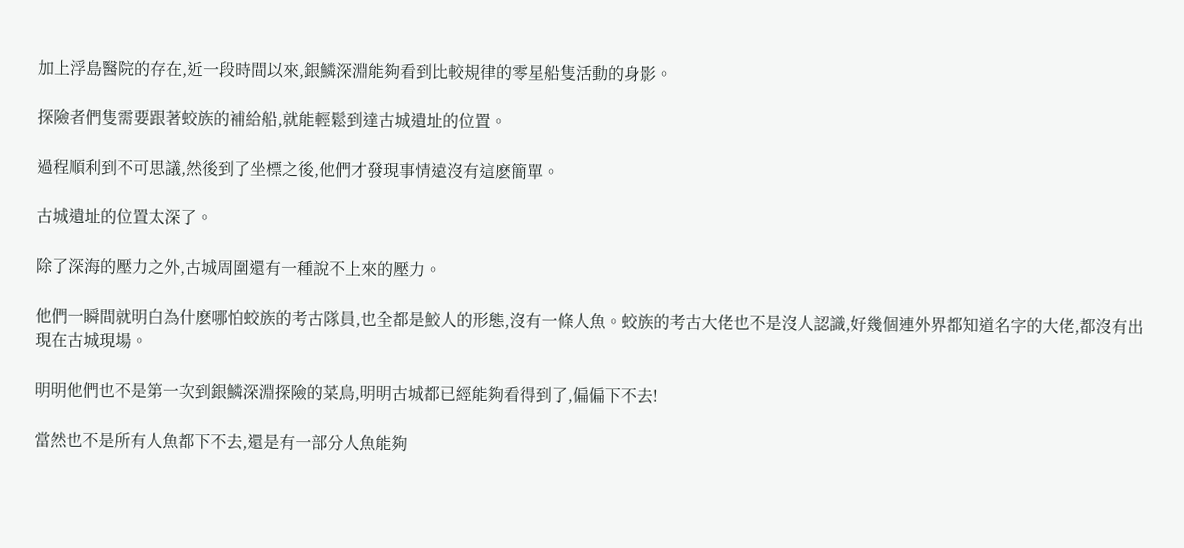加上浮島醫院的存在,近一段時間以來,銀鱗深淵能夠看到比較規律的零星船隻活動的身影。

探險者們隻需要跟著蛟族的補給船,就能輕鬆到達古城遺址的位置。

過程順利到不可思議,然後到了坐標之後,他們才發現事情遠沒有這麽簡單。

古城遺址的位置太深了。

除了深海的壓力之外,古城周圍還有一種說不上來的壓力。

他們一瞬間就明白為什麽哪怕蛟族的考古隊員,也全都是鮫人的形態,沒有一條人魚。蛟族的考古大佬也不是沒人認識,好幾個連外界都知道名字的大佬,都沒有出現在古城現場。

明明他們也不是第一次到銀鱗深淵探險的菜鳥,明明古城都已經能夠看得到了,偏偏下不去!

當然也不是所有人魚都下不去,還是有一部分人魚能夠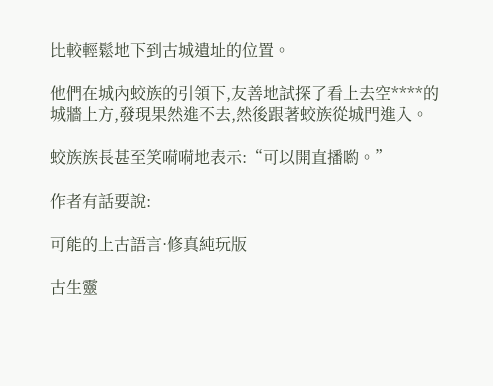比較輕鬆地下到古城遺址的位置。

他們在城內蛟族的引領下,友善地試探了看上去空****的城牆上方,發現果然進不去,然後跟著蛟族從城門進入。

蛟族族長甚至笑嗬嗬地表示:“可以開直播喲。”

作者有話要說:

可能的上古語言·修真純玩版

古生靈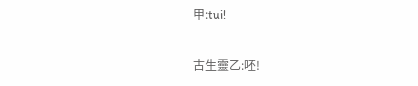甲:tui!

古生靈乙:呸!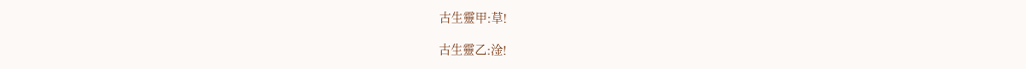古生靈甲:草!

古生靈乙:淦!